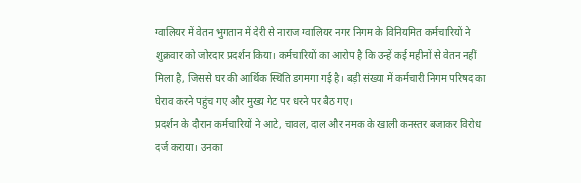ग्वालियर में वेतन भुगतान में देरी से नाराज ग्वालियर नगर निगम के विनियमित कर्मचारियों ने शुक्रवार को जोरदार प्रदर्शन किया। कर्मचारियों का आरोप है कि उन्हें कई महीनों से वेतन नहीं मिला है, जिससे घर की आर्थिक स्थिति डगमगा गई है। बड़ी संख्या में कर्मचारी निगम परिषद का घेराव करने पहुंच गए और मुख्य गेट पर धरने पर बैठ गए।
प्रदर्शन के दौरान कर्मचारियों ने आटे, चावल, दाल और नमक के खाली कनस्तर बजाकर विरोध दर्ज कराया। उनका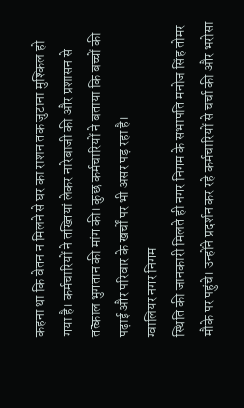कहना था कि वेतन न मिलने से घर का राशन तक जुटाना मुश्किल हो गया है। कर्मचारियों ने तख्तियां लेकर नारेबाजी की और प्रशासन से तत्काल भुगतान की मांग की। कुछ कर्मचारियों ने बताया कि बच्चों की पढ़ाई और परिवार के खर्चों पर भी असर पड़ रहा है।
ग्वालियर नगर निगम
स्थिति की जानकारी मिलते ही नगर निगम के सभापति मनोज सिंह तोमर मौके पर पहुंचे। उन्होंने प्रदर्शन कर रहे कर्मचारियों से चर्चा की और भरोसा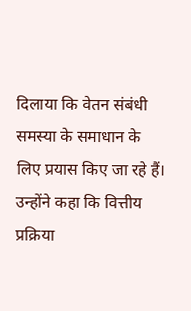दिलाया कि वेतन संबंधी समस्या के समाधान के लिए प्रयास किए जा रहे हैं। उन्होंने कहा कि वित्तीय प्रक्रिया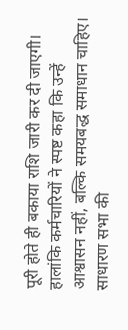पूरी होते ही बकाया राशि जारी कर दी जाएगी। हालांकि कर्मचारियों ने स्पष्ट कहा कि उन्हें आश्वासन नहीं, बल्कि समयबद्ध समाधान चाहिए।
साधारण सभा की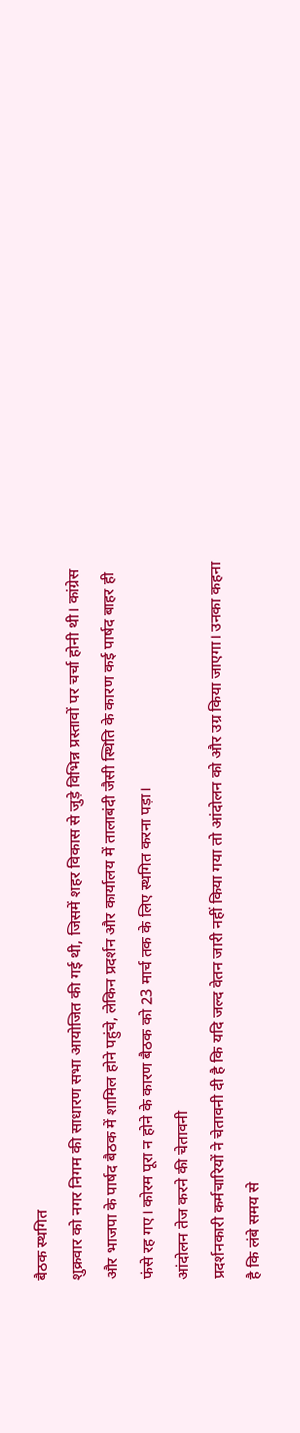बैठक स्थगित
शुक्रवार को नगर निगम की साधारण सभा आयोजित की गई थी, जिसमें शहर विकास से जुड़े विभिन्न प्रस्तावों पर चर्चा होनी थी। कांग्रेस और भाजपा के पार्षद बैठक में शामिल होने पहुंचे, लेकिन प्रदर्शन और कार्यालय में तालाबंदी जैसी स्थिति के कारण कई पार्षद बाहर ही फंसे रह गए। कोरम पूरा न होने के कारण बैठक को 23 मार्च तक के लिए स्थगित करना पड़ा।
आंदोलन तेज करने की चेतावनी
प्रदर्शनकारी कर्मचारियों ने चेतावनी दी है कि यदि जल्द वेतन जारी नहीं किया गया तो आंदोलन को और उग्र किया जाएगा। उनका कहना है कि लंबे समय से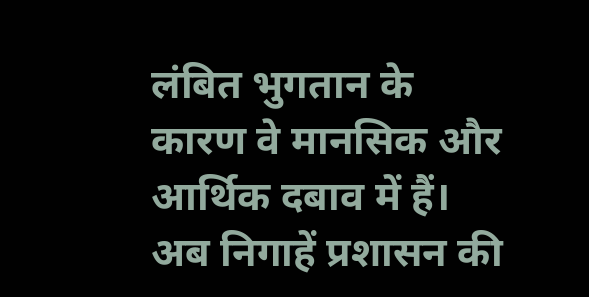लंबित भुगतान के कारण वे मानसिक और आर्थिक दबाव में हैं। अब निगाहें प्रशासन की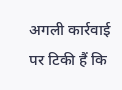अगली कार्रवाई पर टिकी हैं कि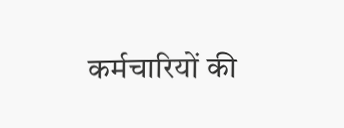कर्मचारियों की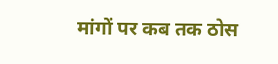मांगों पर कब तक ठोस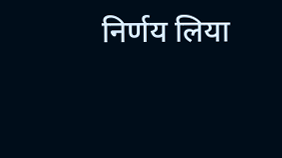निर्णय लिया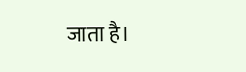जाता है।